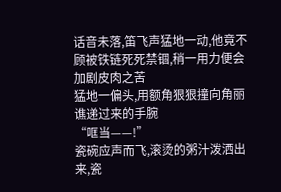话音未落,笛飞声猛地一动,他竟不顾被铁链死死禁锢,稍一用力便会加剧皮肉之苦
猛地一偏头,用额角狠狠撞向角丽谯递过来的手腕
“哐当——!”
瓷碗应声而飞,滚烫的粥汁泼洒出来,瓷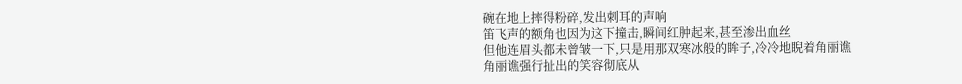碗在地上摔得粉碎,发出刺耳的声响
笛飞声的额角也因为这下撞击,瞬间红肿起来,甚至渗出血丝
但他连眉头都未曾皱一下,只是用那双寒冰般的眸子,冷冷地睨着角丽谯
角丽谯强行扯出的笑容彻底从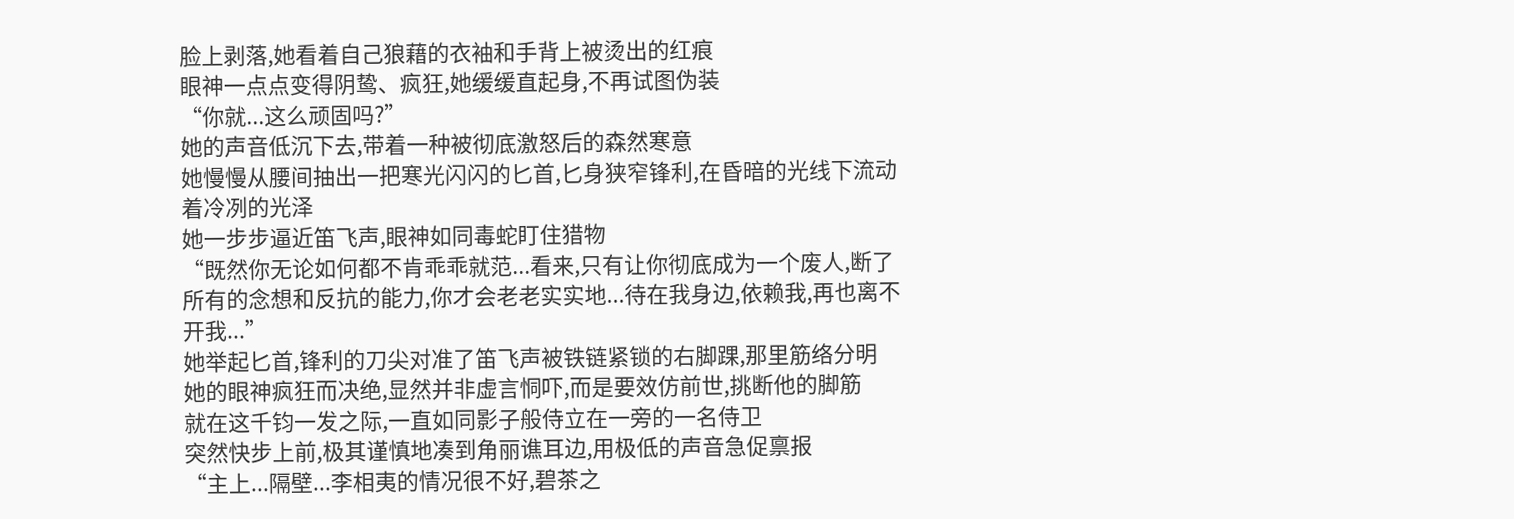脸上剥落,她看着自己狼藉的衣袖和手背上被烫出的红痕
眼神一点点变得阴鸷、疯狂,她缓缓直起身,不再试图伪装
“你就...这么顽固吗?”
她的声音低沉下去,带着一种被彻底激怒后的森然寒意
她慢慢从腰间抽出一把寒光闪闪的匕首,匕身狭窄锋利,在昏暗的光线下流动着冷冽的光泽
她一步步逼近笛飞声,眼神如同毒蛇盯住猎物
“既然你无论如何都不肯乖乖就范...看来,只有让你彻底成为一个废人,断了所有的念想和反抗的能力,你才会老老实实地...待在我身边,依赖我,再也离不开我...”
她举起匕首,锋利的刀尖对准了笛飞声被铁链紧锁的右脚踝,那里筋络分明
她的眼神疯狂而决绝,显然并非虚言恫吓,而是要效仿前世,挑断他的脚筋
就在这千钧一发之际,一直如同影子般侍立在一旁的一名侍卫
突然快步上前,极其谨慎地凑到角丽谯耳边,用极低的声音急促禀报
“主上...隔壁...李相夷的情况很不好,碧茶之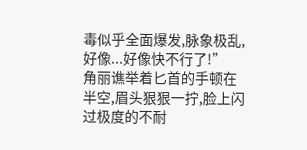毒似乎全面爆发,脉象极乱,好像...好像快不行了!”
角丽谯举着匕首的手顿在半空,眉头狠狠一拧,脸上闪过极度的不耐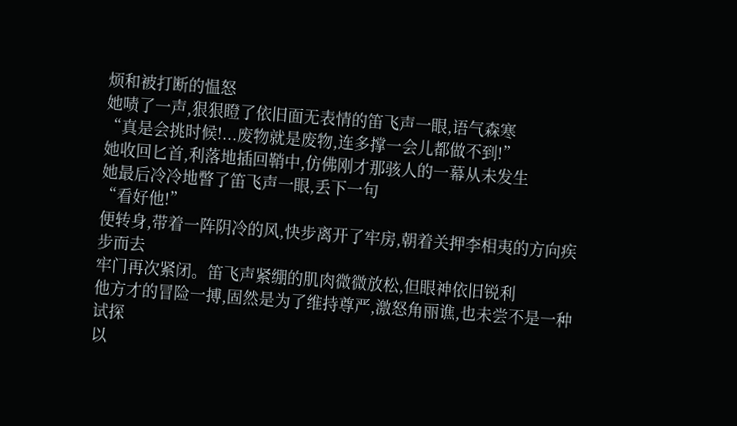烦和被打断的愠怒
她啧了一声,狠狠瞪了依旧面无表情的笛飞声一眼,语气森寒
“真是会挑时候!...废物就是废物,连多撑一会儿都做不到!”
她收回匕首,利落地插回鞘中,仿佛刚才那骇人的一幕从未发生
她最后冷冷地瞥了笛飞声一眼,丢下一句
“看好他!”
便转身,带着一阵阴冷的风,快步离开了牢房,朝着关押李相夷的方向疾步而去
牢门再次紧闭。笛飞声紧绷的肌肉微微放松,但眼神依旧锐利
他方才的冒险一搏,固然是为了维持尊严,激怒角丽谯,也未尝不是一种试探
以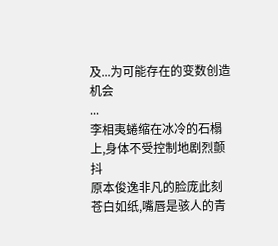及...为可能存在的变数创造机会
...
李相夷蜷缩在冰冷的石榻上,身体不受控制地剧烈颤抖
原本俊逸非凡的脸庞此刻苍白如纸,嘴唇是骇人的青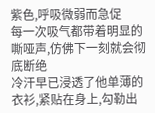紫色,呼吸微弱而急促
每一次吸气都带着明显的嘶哑声,仿佛下一刻就会彻底断绝
冷汗早已浸透了他单薄的衣衫,紧贴在身上,勾勒出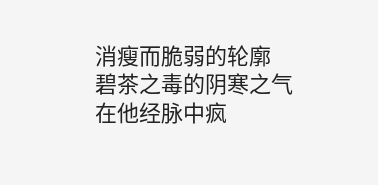消瘦而脆弱的轮廓
碧茶之毒的阴寒之气在他经脉中疯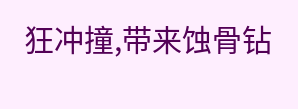狂冲撞,带来蚀骨钻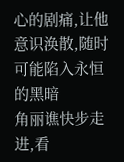心的剧痛,让他意识涣散,随时可能陷入永恒的黑暗
角丽谯快步走进,看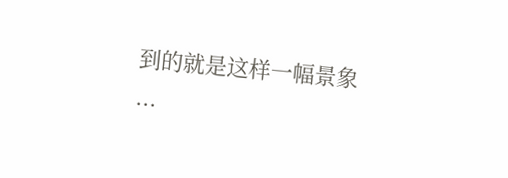到的就是这样一幅景象
...